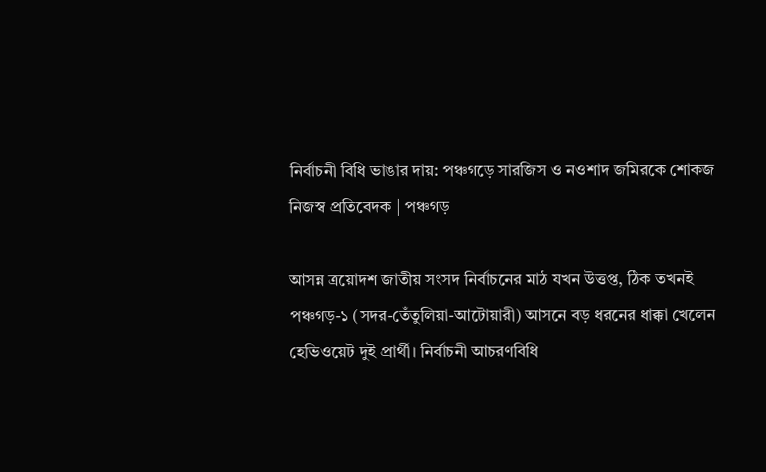নির্বাচনী বিধি ভাঙার দায়: পঞ্চগড়ে সারজিস ও নওশাদ জমিরকে শোকজ
নিজস্ব প্রতিবেদক | পঞ্চগড়

আসন্ন ত্রয়োদশ জাতীয় সংসদ নির্বাচনের মাঠ যখন উত্তপ্ত, ঠিক তখনই পঞ্চগড়-১ (সদর-তেঁতুলিয়া-আটোয়ারী) আসনে বড় ধরনের ধাক্কা খেলেন হেভিওয়েট দুই প্রার্থী। নির্বাচনী আচরণবিধি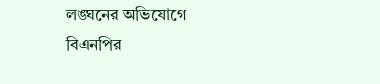লঙ্ঘনের অভিযোগে বিএনপির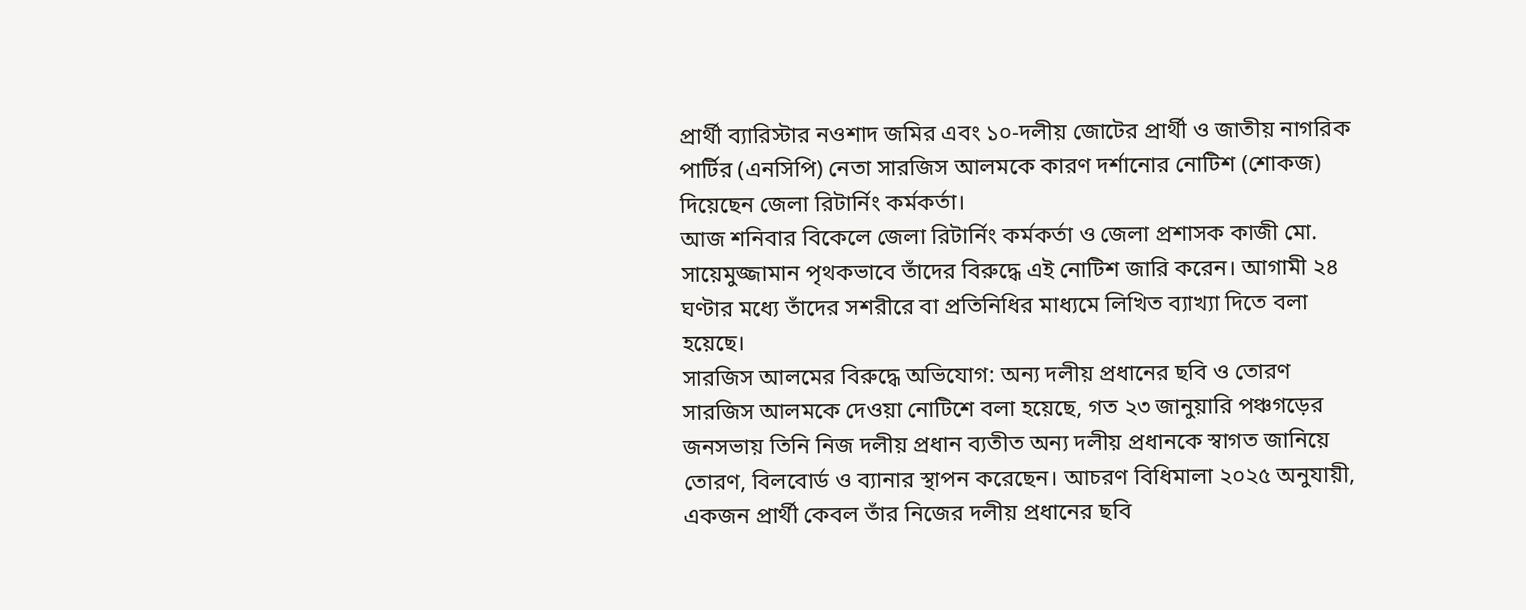প্রার্থী ব্যারিস্টার নওশাদ জমির এবং ১০-দলীয় জোটের প্রার্থী ও জাতীয় নাগরিক পার্টির (এনসিপি) নেতা সারজিস আলমকে কারণ দর্শানোর নোটিশ (শোকজ) দিয়েছেন জেলা রিটার্নিং কর্মকর্তা।
আজ শনিবার বিকেলে জেলা রিটার্নিং কর্মকর্তা ও জেলা প্রশাসক কাজী মো. সায়েমুজ্জামান পৃথকভাবে তাঁদের বিরুদ্ধে এই নোটিশ জারি করেন। আগামী ২৪ ঘণ্টার মধ্যে তাঁদের সশরীরে বা প্রতিনিধির মাধ্যমে লিখিত ব্যাখ্যা দিতে বলা হয়েছে।
সারজিস আলমের বিরুদ্ধে অভিযোগ: অন্য দলীয় প্রধানের ছবি ও তোরণ
সারজিস আলমকে দেওয়া নোটিশে বলা হয়েছে, গত ২৩ জানুয়ারি পঞ্চগড়ের জনসভায় তিনি নিজ দলীয় প্রধান ব্যতীত অন্য দলীয় প্রধানকে স্বাগত জানিয়ে তোরণ, বিলবোর্ড ও ব্যানার স্থাপন করেছেন। আচরণ বিধিমালা ২০২৫ অনুযায়ী, একজন প্রার্থী কেবল তাঁর নিজের দলীয় প্রধানের ছবি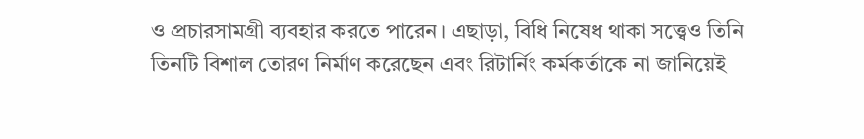ও প্রচারসামগ্রী ব্যবহার করতে পারেন। এছাড়া, বিধি নিষেধ থাকা সত্ত্বেও তিনি তিনটি বিশাল তোরণ নির্মাণ করেছেন এবং রিটার্নিং কর্মকর্তাকে না জানিয়েই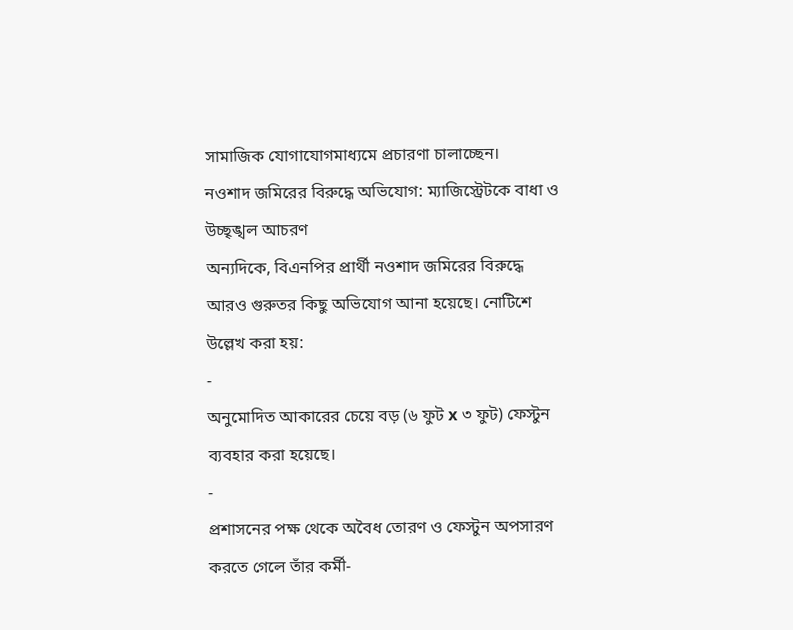সামাজিক যোগাযোগমাধ্যমে প্রচারণা চালাচ্ছেন।
নওশাদ জমিরের বিরুদ্ধে অভিযোগ: ম্যাজিস্ট্রেটকে বাধা ও উচ্ছৃঙ্খল আচরণ
অন্যদিকে, বিএনপির প্রার্থী নওশাদ জমিরের বিরুদ্ধে আরও গুরুতর কিছু অভিযোগ আনা হয়েছে। নোটিশে উল্লেখ করা হয়:
-
অনুমোদিত আকারের চেয়ে বড় (৬ ফুট x ৩ ফুট) ফেস্টুন ব্যবহার করা হয়েছে।
-
প্রশাসনের পক্ষ থেকে অবৈধ তোরণ ও ফেস্টুন অপসারণ করতে গেলে তাঁর কর্মী-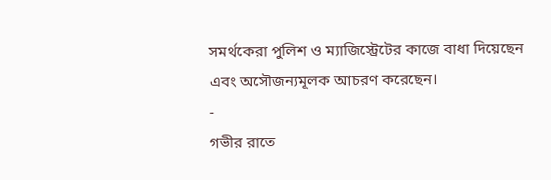সমর্থকেরা পুলিশ ও ম্যাজিস্ট্রেটের কাজে বাধা দিয়েছেন এবং অসৌজন্যমূলক আচরণ করেছেন।
-
গভীর রাতে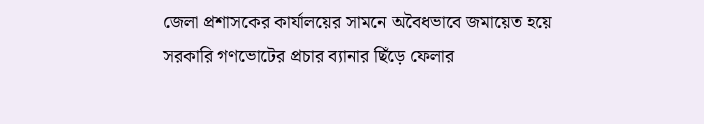জেলা প্রশাসকের কার্যালয়ের সামনে অবৈধভাবে জমায়েত হয়ে সরকারি গণভোটের প্রচার ব্যানার ছিঁড়ে ফেলার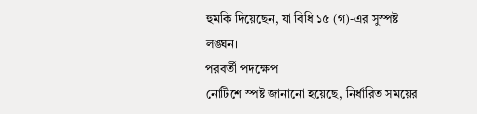হুমকি দিয়েছেন, যা বিধি ১৫ (গ)-এর সুস্পষ্ট লঙ্ঘন।
পরবর্তী পদক্ষেপ
নোটিশে স্পষ্ট জানানো হয়েছে, নির্ধারিত সময়ের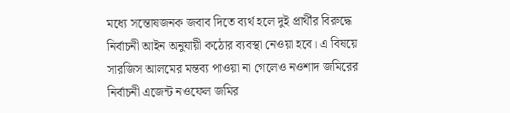মধ্যে সন্তোষজনক জবাব দিতে ব্যর্থ হলে দুই প্রার্থীর বিরুদ্ধে নির্বাচনী আইন অনুযায়ী কঠোর ব্যবস্থা নেওয়া হবে। এ বিষয়ে সারজিস আলমের মন্তব্য পাওয়া না গেলেও নওশাদ জমিরের নির্বাচনী এজেন্ট নওফেল জমির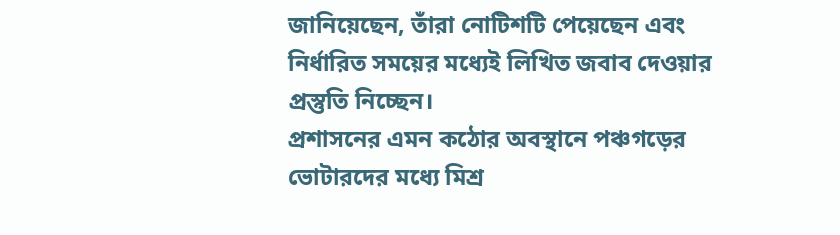জানিয়েছেন, তাঁরা নোটিশটি পেয়েছেন এবং নির্ধারিত সময়ের মধ্যেই লিখিত জবাব দেওয়ার প্রস্তুতি নিচ্ছেন।
প্রশাসনের এমন কঠোর অবস্থানে পঞ্চগড়ের ভোটারদের মধ্যে মিশ্র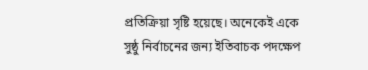প্রতিক্রিয়া সৃষ্টি হয়েছে। অনেকেই একে সুষ্ঠু নির্বাচনের জন্য ইতিবাচক পদক্ষেপ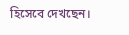হিসেবে দেখছেন।